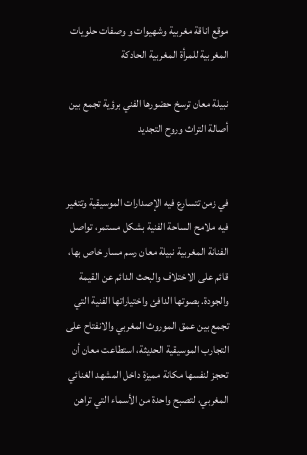موقع اناقة مغربية وشهيوات و وصفات حلويات المغربية للمرأة المغربية الحادكة

نبيلة معان ترسخ حضورها الفني برؤية تجمع بين أصالة التراث وروح التجديد


في زمن تتسارع فيه الإصدارات الموسيقية وتتغير فيه ملامح الساحة الفنية بشكل مستمر، تواصل الفنانة المغربية نبيلة معان رسم مسار خاص بها، قائم على الاختلاف والبحث الدائم عن القيمة والجودة. بصوتها الدافئ واختياراتها الفنية التي تجمع بين عمق الموروث المغربي والانفتاح على التجارب الموسيقية الحديثة، استطاعت معان أن تحجز لنفسها مكانة مميزة داخل المشهد الغنائي المغربي، لتصبح واحدة من الأسماء التي تراهن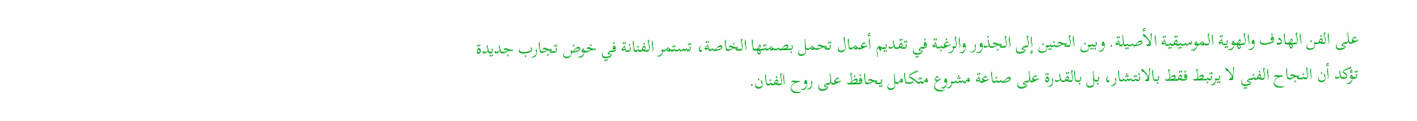على الفن الهادف والهوية الموسيقية الأصيلة. وبين الحنين إلى الجذور والرغبة في تقديم أعمال تحمل بصمتها الخاصة، تستمر الفنانة في خوض تجارب جديدة تؤكد أن النجاح الفني لا يرتبط فقط بالانتشار، بل بالقدرة على صناعة مشروع متكامل يحافظ على روح الفنان.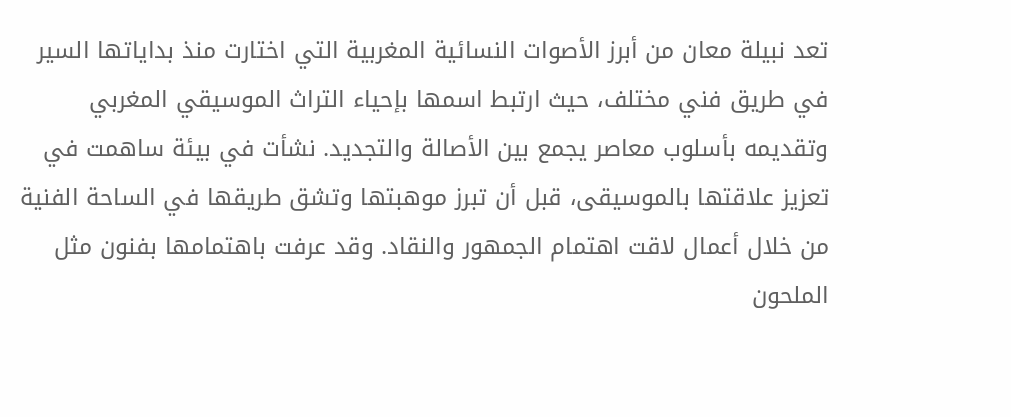تعد نبيلة معان من أبرز الأصوات النسائية المغربية التي اختارت منذ بداياتها السير في طريق فني مختلف، حيث ارتبط اسمها بإحياء التراث الموسيقي المغربي وتقديمه بأسلوب معاصر يجمع بين الأصالة والتجديد. نشأت في بيئة ساهمت في تعزيز علاقتها بالموسيقى، قبل أن تبرز موهبتها وتشق طريقها في الساحة الفنية من خلال أعمال لاقت اهتمام الجمهور والنقاد. وقد عرفت باهتمامها بفنون مثل الملحون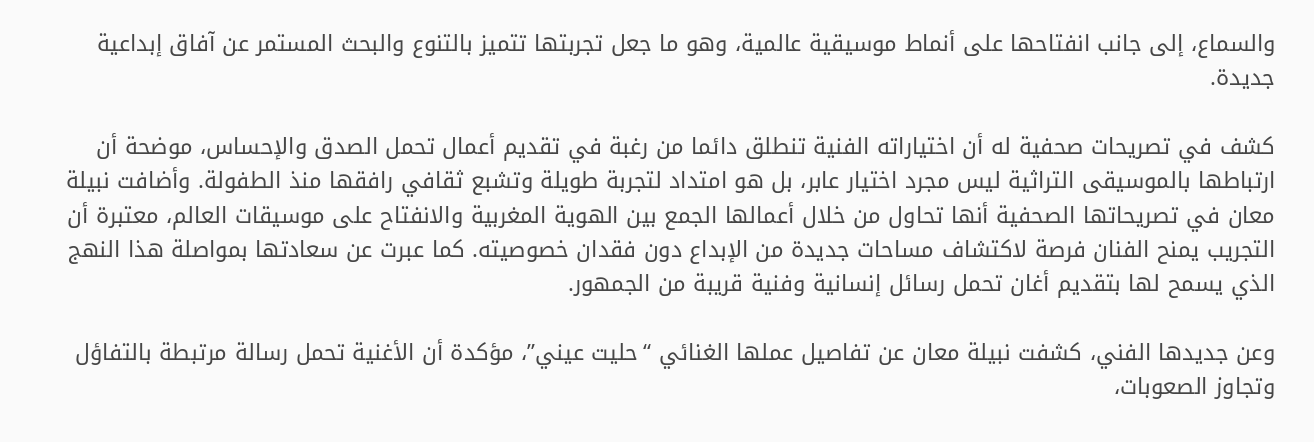والسماع، إلى جانب انفتاحها على أنماط موسيقية عالمية، وهو ما جعل تجربتها تتميز بالتنوع والبحث المستمر عن آفاق إبداعية جديدة.

كشف في تصريحات صحفية له أن اختياراته الفنية تنطلق دائما من رغبة في تقديم أعمال تحمل الصدق والإحساس، موضحة أن ارتباطها بالموسيقى التراثية ليس مجرد اختيار عابر، بل هو امتداد لتجربة طويلة وتشبع ثقافي رافقها منذ الطفولة. وأضافت نبيلة معان في تصريحاتها الصحفية أنها تحاول من خلال أعمالها الجمع بين الهوية المغربية والانفتاح على موسيقات العالم، معتبرة أن التجريب يمنح الفنان فرصة لاكتشاف مساحات جديدة من الإبداع دون فقدان خصوصيته. كما عبرت عن سعادتها بمواصلة هذا النهج الذي يسمح لها بتقديم أغان تحمل رسائل إنسانية وفنية قريبة من الجمهور.

وعن جديدها الفني، كشفت نبيلة معان عن تفاصيل عملها الغنائي “حليت عيني”، مؤكدة أن الأغنية تحمل رسالة مرتبطة بالتفاؤل وتجاوز الصعوبات،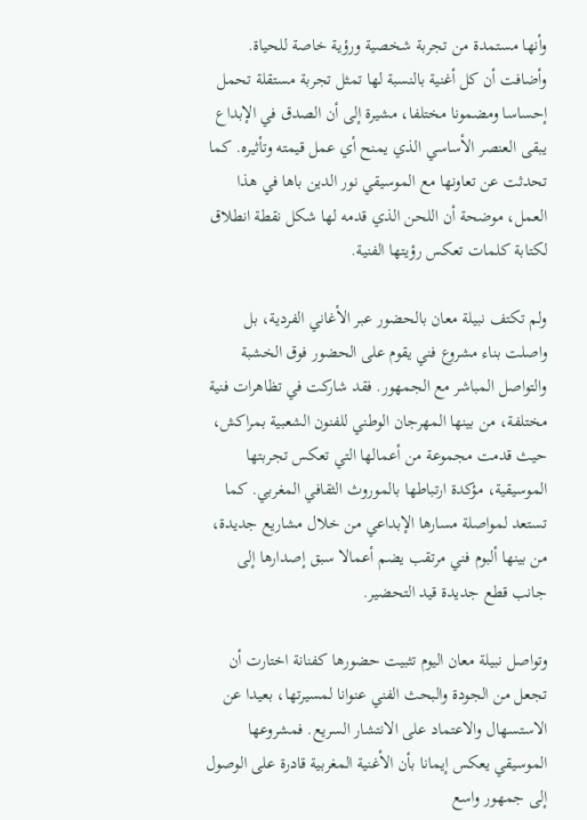وأنها مستمدة من تجربة شخصية ورؤية خاصة للحياة. وأضافت أن كل أغنية بالنسبة لها تمثل تجربة مستقلة تحمل إحساسا ومضمونا مختلفا، مشيرة إلى أن الصدق في الإبداع يبقى العنصر الأساسي الذي يمنح أي عمل قيمته وتأثيره. كما تحدثت عن تعاونها مع الموسيقي نور الدين باها في هذا العمل، موضحة أن اللحن الذي قدمه لها شكل نقطة انطلاق لكتابة كلمات تعكس رؤيتها الفنية.

ولم تكتف نبيلة معان بالحضور عبر الأغاني الفردية، بل واصلت بناء مشروع فني يقوم على الحضور فوق الخشبة والتواصل المباشر مع الجمهور. فقد شاركت في تظاهرات فنية مختلفة، من بينها المهرجان الوطني للفنون الشعبية بمراكش، حيث قدمت مجموعة من أعمالها التي تعكس تجربتها الموسيقية، مؤكدة ارتباطها بالموروث الثقافي المغربي. كما تستعد لمواصلة مسارها الإبداعي من خلال مشاريع جديدة، من بينها ألبوم فني مرتقب يضم أعمالا سبق إصدارها إلى جانب قطع جديدة قيد التحضير.

وتواصل نبيلة معان اليوم تثبيت حضورها كفنانة اختارت أن تجعل من الجودة والبحث الفني عنوانا لمسيرتها، بعيدا عن الاستسهال والاعتماد على الانتشار السريع. فمشروعها الموسيقي يعكس إيمانا بأن الأغنية المغربية قادرة على الوصول إلى جمهور واسع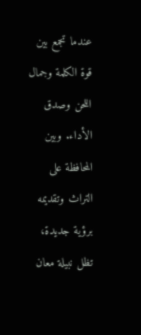عندما تجمع بين قوة الكلمة وجمال اللحن وصدق الأداء. وبين المحافظة على التراث وتقديمه برؤية جديدة، تظل نبيلة معان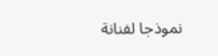نموذجا لفنانة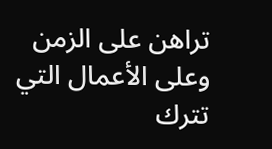تراهن على الزمن وعلى الأعمال التي تترك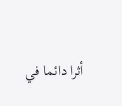أثرا دائما في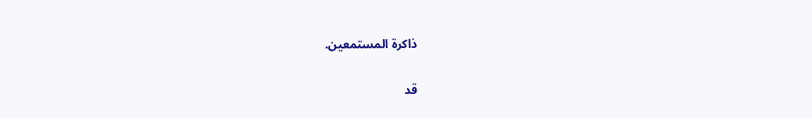ذاكرة المستمعين.

قد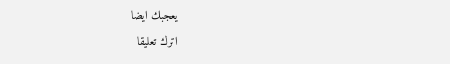يعجبك ايضا
اترك تعليقا